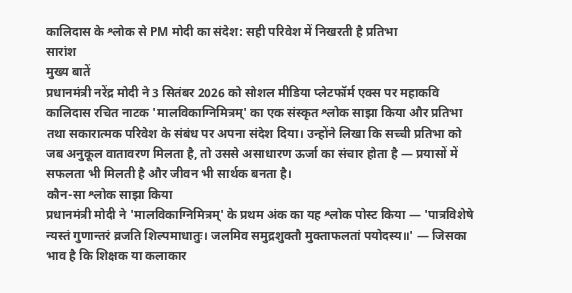कालिदास के श्लोक से PM मोदी का संदेश: सही परिवेश में निखरती है प्रतिभा
सारांश
मुख्य बातें
प्रधानमंत्री नरेंद्र मोदी ने 3 सितंबर 2026 को सोशल मीडिया प्लेटफॉर्म एक्स पर महाकवि कालिदास रचित नाटक 'मालविकाग्निमित्रम्' का एक संस्कृत श्लोक साझा किया और प्रतिभा तथा सकारात्मक परिवेश के संबंध पर अपना संदेश दिया। उन्होंने लिखा कि सच्ची प्रतिभा को जब अनुकूल वातावरण मिलता है, तो उससे असाधारण ऊर्जा का संचार होता है — प्रयासों में सफलता भी मिलती है और जीवन भी सार्थक बनता है।
कौन-सा श्लोक साझा किया
प्रधानमंत्री मोदी ने 'मालविकाग्निमित्रम्' के प्रथम अंक का यह श्लोक पोस्ट किया — 'पात्रविशेषे न्यस्तं गुणान्तरं व्रजति शिल्पमाधातुः। जलमिव समुद्रशुक्तौ मुक्ताफलतां पयोदस्य॥' — जिसका भाव है कि शिक्षक या कलाकार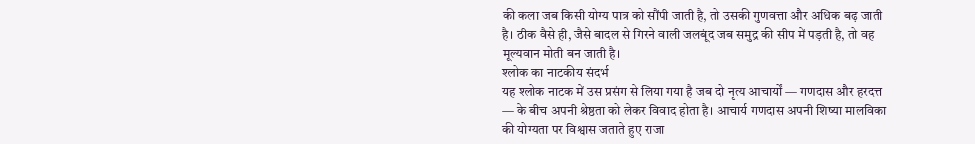की कला जब किसी योग्य पात्र को सौंपी जाती है, तो उसकी गुणवत्ता और अधिक बढ़ जाती है। ठीक वैसे ही, जैसे बादल से गिरने वाली जलबूंद जब समुद्र की सीप में पड़ती है, तो वह मूल्यवान मोती बन जाती है।
श्लोक का नाटकीय संदर्भ
यह श्लोक नाटक में उस प्रसंग से लिया गया है जब दो नृत्य आचार्यों — गणदास और हरदत्त — के बीच अपनी श्रेष्ठता को लेकर विवाद होता है। आचार्य गणदास अपनी शिष्या मालविका की योग्यता पर विश्वास जताते हुए राजा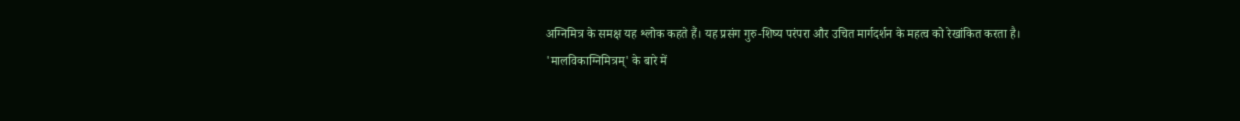अग्निमित्र के समक्ष यह श्लोक कहते हैं। यह प्रसंग गुरु-शिष्य परंपरा और उचित मार्गदर्शन के महत्व को रेखांकित करता है।
'मालविकाग्निमित्रम्' के बारे में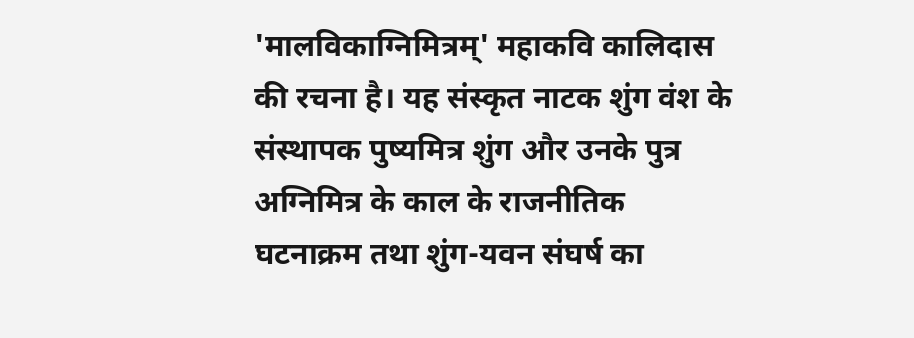'मालविकाग्निमित्रम्' महाकवि कालिदास की रचना है। यह संस्कृत नाटक शुंग वंश के संस्थापक पुष्यमित्र शुंग और उनके पुत्र अग्निमित्र के काल के राजनीतिक घटनाक्रम तथा शुंग-यवन संघर्ष का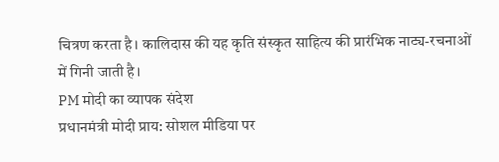चित्रण करता है। कालिदास की यह कृति संस्कृत साहित्य की प्रारंभिक नाट्य-रचनाओं में गिनी जाती है।
PM मोदी का व्यापक संदेश
प्रधानमंत्री मोदी प्राय: सोशल मीडिया पर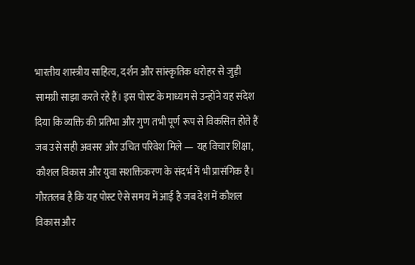भारतीय शास्त्रीय साहित्य, दर्शन और सांस्कृतिक धरोहर से जुड़ी सामग्री साझा करते रहे हैं। इस पोस्ट के माध्यम से उन्होंने यह संदेश दिया कि व्यक्ति की प्रतिभा और गुण तभी पूर्ण रूप से विकसित होते हैं जब उसे सही अवसर और उचित परिवेश मिले — यह विचार शिक्षा, कौशल विकास और युवा सशक्तिकरण के संदर्भ में भी प्रासंगिक है। गौरतलब है कि यह पोस्ट ऐसे समय में आई है जब देश में कौशल विकास और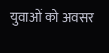युवाओं को अवसर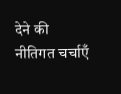देने की नीतिगत चर्चाएँ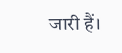जारी हैं।